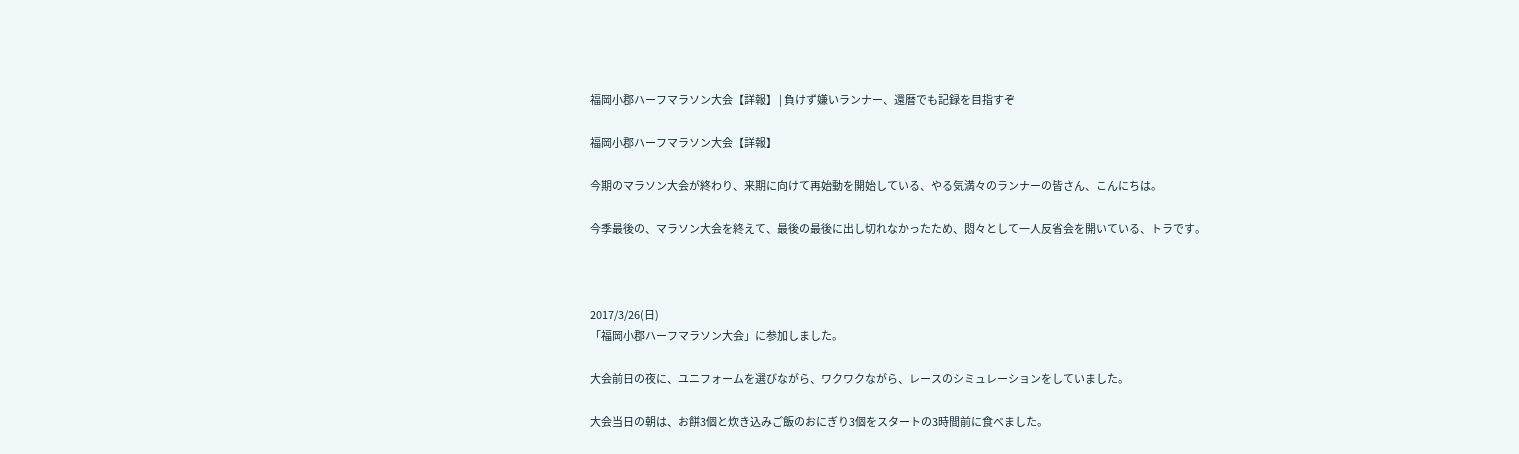福岡小郡ハーフマラソン大会【詳報】 | 負けず嫌いランナー、還暦でも記録を目指すぞ

福岡小郡ハーフマラソン大会【詳報】

今期のマラソン大会が終わり、来期に向けて再始動を開始している、やる気満々のランナーの皆さん、こんにちは。

今季最後の、マラソン大会を終えて、最後の最後に出し切れなかったため、悶々として一人反省会を開いている、トラです。



2017/3/26(日)
「福岡小郡ハーフマラソン大会」に参加しました。

大会前日の夜に、ユニフォームを選びながら、ワクワクながら、レースのシミュレーションをしていました。

大会当日の朝は、お餅3個と炊き込みご飯のおにぎり3個をスタートの3時間前に食べました。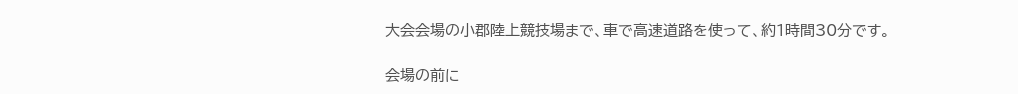大会会場の小郡陸上競技場まで、車で高速道路を使って、約1時間30分です。

会場の前に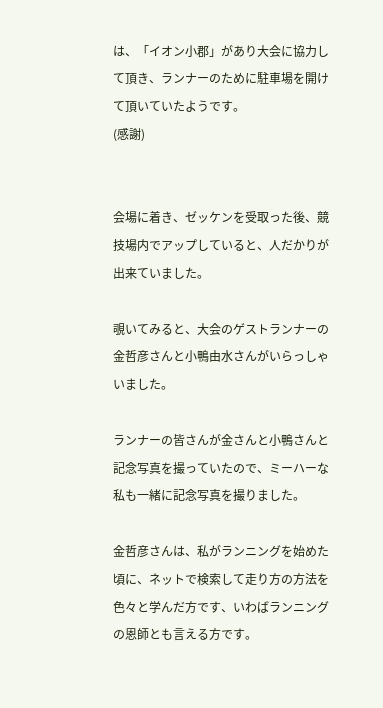は、「イオン小郡」があり大会に協力して頂き、ランナーのために駐車場を開けて頂いていたようです。
(感謝)


会場に着き、ゼッケンを受取った後、競技場内でアップしていると、人だかりが出来ていました。

覗いてみると、大会のゲストランナーの金哲彦さんと小鴨由水さんがいらっしゃいました。

ランナーの皆さんが金さんと小鴨さんと記念写真を撮っていたので、ミーハーな私も一緒に記念写真を撮りました。

金哲彦さんは、私がランニングを始めた頃に、ネットで検索して走り方の方法を色々と学んだ方です、いわばランニングの恩師とも言える方です。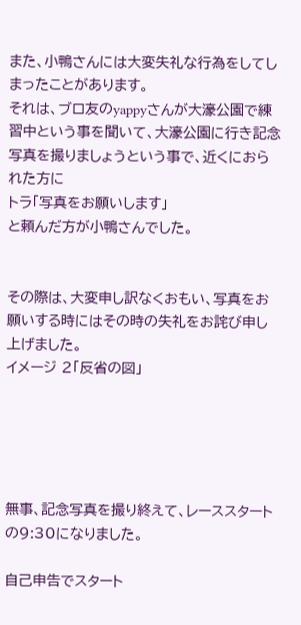また、小鴨さんには大変失礼な行為をしてしまったことがあります。
それは、ブロ友のyappyさんが大濠公園で練習中という事を聞いて、大濠公園に行き記念写真を撮りましょうという事で、近くにおられた方に
トラ「写真をお願いします」
と頼んだ方が小鴨さんでした。


その際は、大変申し訳なくおもい、写真をお願いする時にはその時の失礼をお詫び申し上げました。
イメージ 2「反省の図」





無事、記念写真を撮り終えて、レーススタートの9:30になりました。

自己申告でスタート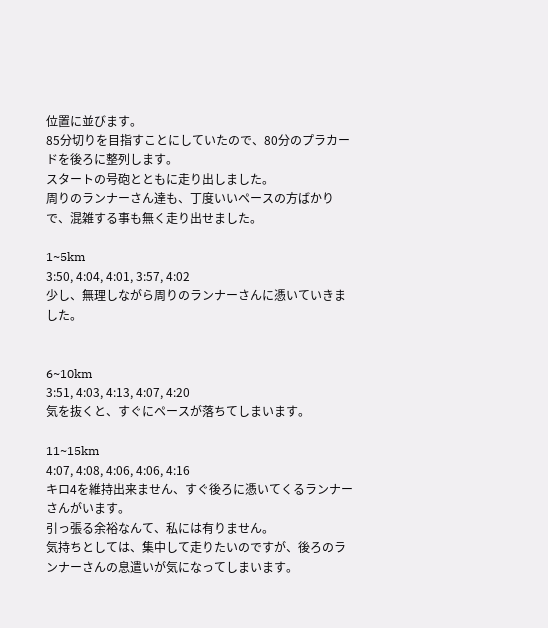位置に並びます。
85分切りを目指すことにしていたので、80分のプラカードを後ろに整列します。
スタートの号砲とともに走り出しました。
周りのランナーさん達も、丁度いいペースの方ばかりで、混雑する事も無く走り出せました。

1~5km
3:50, 4:04, 4:01, 3:57, 4:02
少し、無理しながら周りのランナーさんに憑いていきました。


6~10km
3:51, 4:03, 4:13, 4:07, 4:20
気を抜くと、すぐにペースが落ちてしまいます。

11~15km
4:07, 4:08, 4:06, 4:06, 4:16
キロ4を維持出来ません、すぐ後ろに憑いてくるランナーさんがいます。
引っ張る余裕なんて、私には有りません。
気持ちとしては、集中して走りたいのですが、後ろのランナーさんの息遣いが気になってしまいます。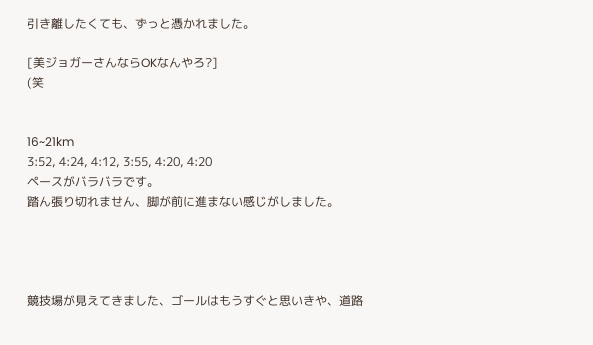引き離したくても、ずっと憑かれました。

[美ジョガーさんならOKなんやろ?]
(笑


16~21km
3:52, 4:24, 4:12, 3:55, 4:20, 4:20
ペースがバラバラです。
踏ん張り切れません、脚が前に進まない感じがしました。




競技場が見えてきました、ゴールはもうすぐと思いきや、道路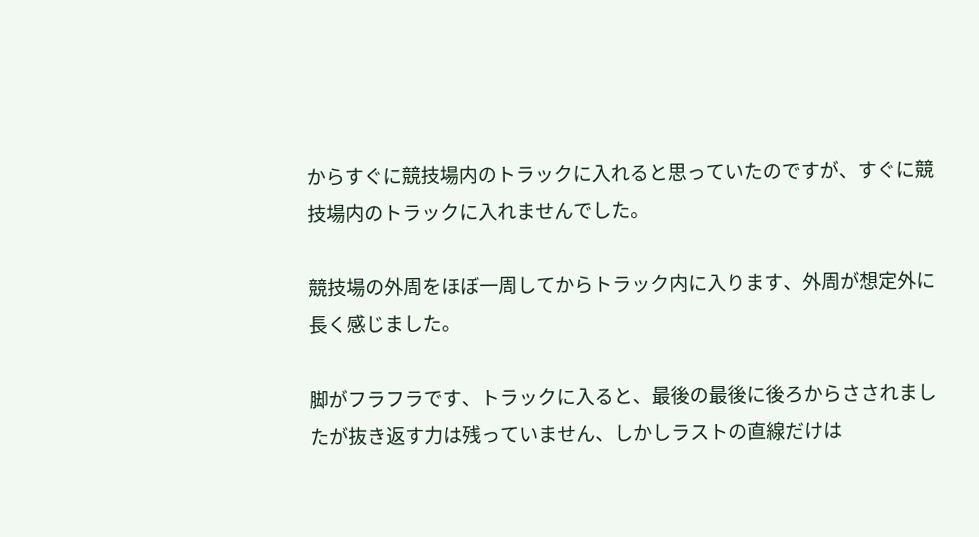からすぐに競技場内のトラックに入れると思っていたのですが、すぐに競技場内のトラックに入れませんでした。

競技場の外周をほぼ一周してからトラック内に入ります、外周が想定外に長く感じました。

脚がフラフラです、トラックに入ると、最後の最後に後ろからさされましたが抜き返す力は残っていません、しかしラストの直線だけは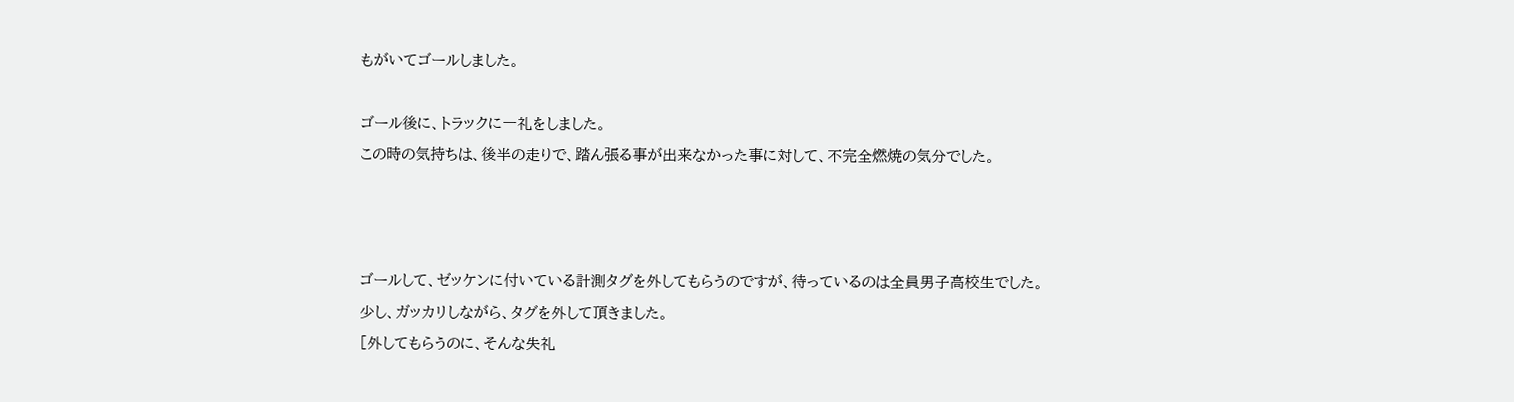もがいてゴールしました。

ゴール後に、トラックに一礼をしました。
この時の気持ちは、後半の走りで、踏ん張る事が出来なかった事に対して、不完全燃焼の気分でした。



ゴールして、ゼッケンに付いている計測タグを外してもらうのですが、待っているのは全員男子高校生でした。
少し、ガッカリしながら、タグを外して頂きました。
[外してもらうのに、そんな失礼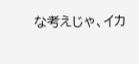な考えじゃ、イカ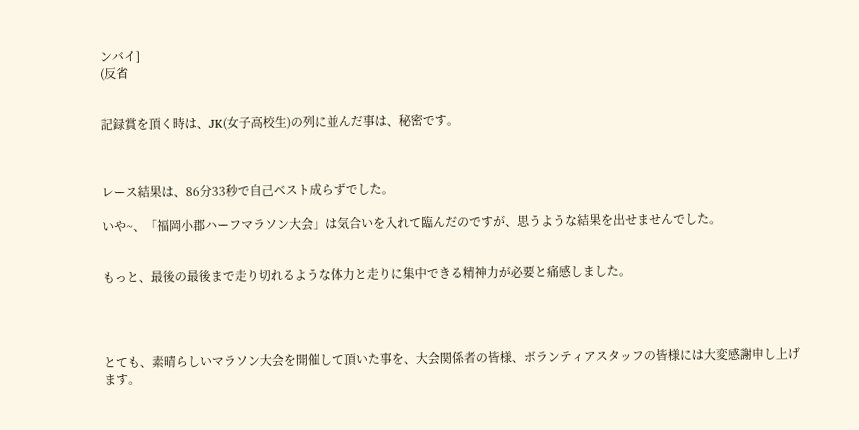ンバイ]
(反省


記録賞を頂く時は、JK(女子高校生)の列に並んだ事は、秘密です。



レース結果は、86分33秒で自己ベスト成らずでした。

いや~、「福岡小郡ハーフマラソン大会」は気合いを入れて臨んだのですが、思うような結果を出せませんでした。


もっと、最後の最後まで走り切れるような体力と走りに集中できる精神力が必要と痛感しました。




とても、素晴らしいマラソン大会を開催して頂いた事を、大会関係者の皆様、ボランティアスタッフの皆様には大変感謝申し上げます。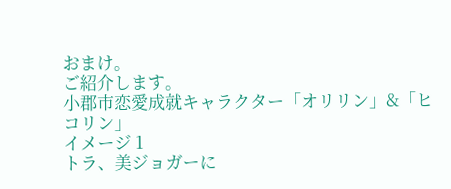おまけ。
ご紹介します。
小郡市恋愛成就キャラクター「オリリン」&「ヒコリン」
イメージ 1
トラ、美ジョガーに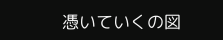憑いていくの図